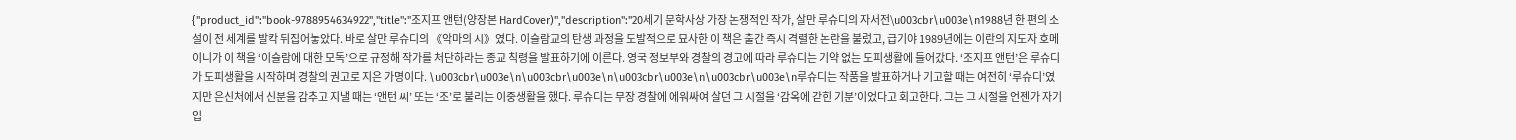{"product_id":"book-9788954634922","title":"조지프 앤턴(양장본 HardCover)","description":"20세기 문학사상 가장 논쟁적인 작가, 살만 루슈디의 자서전\u003cbr\u003e\n1988년 한 편의 소설이 전 세계를 발칵 뒤집어놓았다. 바로 살만 루슈디의 《악마의 시》였다. 이슬람교의 탄생 과정을 도발적으로 묘사한 이 책은 출간 즉시 격렬한 논란을 불렀고, 급기야 1989년에는 이란의 지도자 호메이니가 이 책을 ‘이슬람에 대한 모독’으로 규정해 작가를 처단하라는 종교 칙령을 발표하기에 이른다. 영국 정보부와 경찰의 경고에 따라 루슈디는 기약 없는 도피생활에 들어갔다. ‘조지프 앤턴’은 루슈디가 도피생활을 시작하며 경찰의 권고로 지은 가명이다. \u003cbr\u003e\n\u003cbr\u003e\n\u003cbr\u003e\n\u003cbr\u003e\n루슈디는 작품을 발표하거나 기고할 때는 여전히 ‘루슈디’였지만 은신처에서 신분을 감추고 지낼 때는 ‘앤턴 씨’ 또는 ‘조’로 불리는 이중생활을 했다. 루슈디는 무장 경찰에 에워싸여 살던 그 시절을 ‘감옥에 갇힌 기분’이었다고 회고한다. 그는 그 시절을 언젠가 자기 입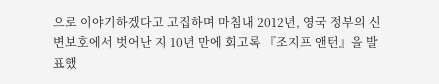으로 이야기하겠다고 고집하며 마침내 2012년, 영국 정부의 신변보호에서 벗어난 지 10년 만에 회고록 『조지프 앤턴』을 발표했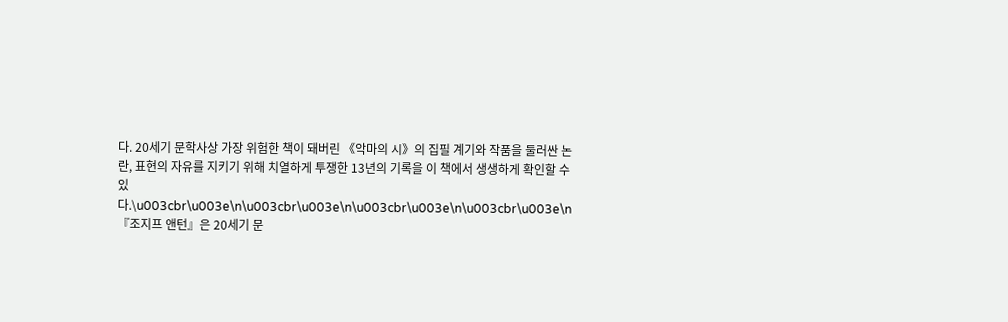다. 20세기 문학사상 가장 위험한 책이 돼버린 《악마의 시》의 집필 계기와 작품을 둘러싼 논란, 표현의 자유를 지키기 위해 치열하게 투쟁한 13년의 기록을 이 책에서 생생하게 확인할 수 있다.\u003cbr\u003e\n\u003cbr\u003e\n\u003cbr\u003e\n\u003cbr\u003e\n『조지프 앤턴』은 20세기 문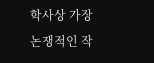학사상 가장 논쟁적인 작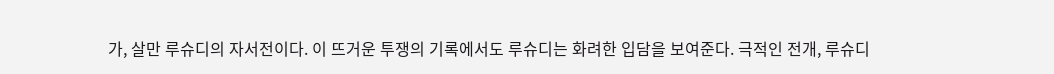가, 살만 루슈디의 자서전이다. 이 뜨거운 투쟁의 기록에서도 루슈디는 화려한 입담을 보여준다. 극적인 전개, 루슈디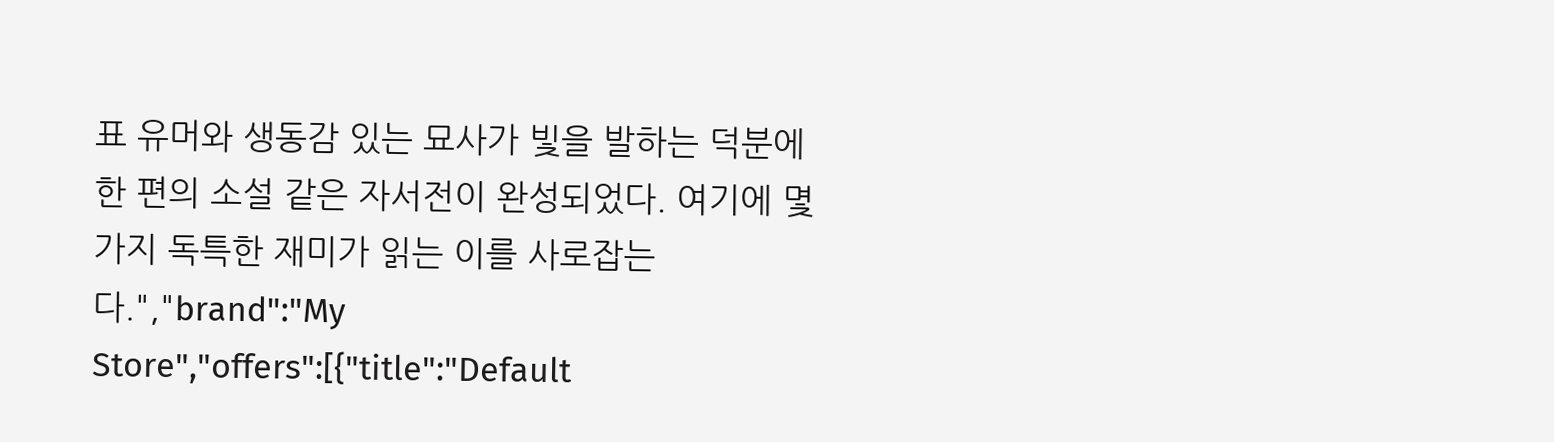표 유머와 생동감 있는 묘사가 빛을 발하는 덕분에 한 편의 소설 같은 자서전이 완성되었다. 여기에 몇 가지 독특한 재미가 읽는 이를 사로잡는다.","brand":"My Store","offers":[{"title":"Default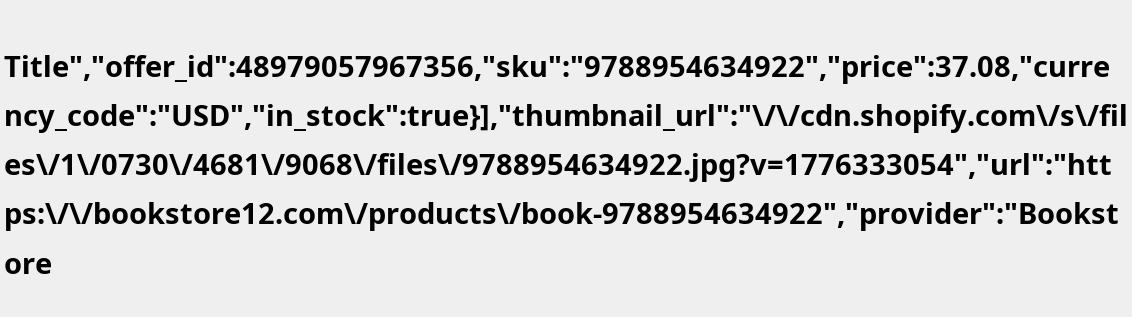Title","offer_id":48979057967356,"sku":"9788954634922","price":37.08,"currency_code":"USD","in_stock":true}],"thumbnail_url":"\/\/cdn.shopify.com\/s\/files\/1\/0730\/4681\/9068\/files\/9788954634922.jpg?v=1776333054","url":"https:\/\/bookstore12.com\/products\/book-9788954634922","provider":"Bookstore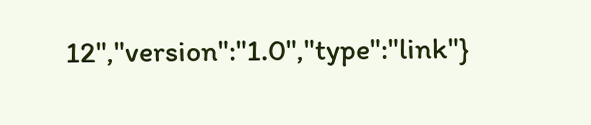12","version":"1.0","type":"link"}